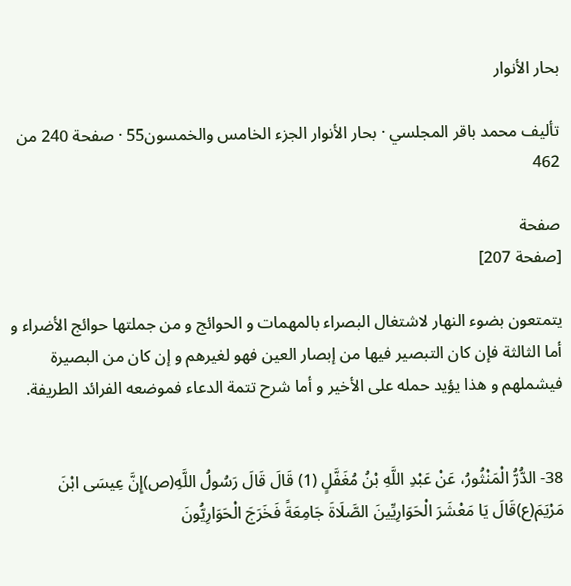بحار الأنوار

تأليف محمد باقر المجلسي · بحار الأنوار الجزء الخامس والخمسون55 · صفحة 240 من 462

صفحة
[صفحة 207]

يتمتعون بضوء النهار لاشتغال البصراء بالمهمات و الحوائج و من جملتها حوائج الأضراء و أما الثالثة فإن كان التبصير فيها من إبصار العين فهو لغيرهم و إن كان من البصيرة فيشملهم و هذا يؤيد حمله على الأخير و أما شرح تتمة الدعاء فموضعه الفرائد الطريفة.


38- الدُّرُّ الْمَنْثُورُ، عَنْ عَبْدِ اللَّهِ بْنُ مُغَفَّلٍ (1) قَالَ قَالَ رَسُولُ اللَّهِ(ص)إِنَّ عِيسَى ابْنَ مَرْيَمَ(ع)قَالَ يَا مَعْشَرَ الْحَوَارِيِّينَ الصَّلَاةَ جَامِعَةً فَخَرَجَ الْحَوَارِيُّونَ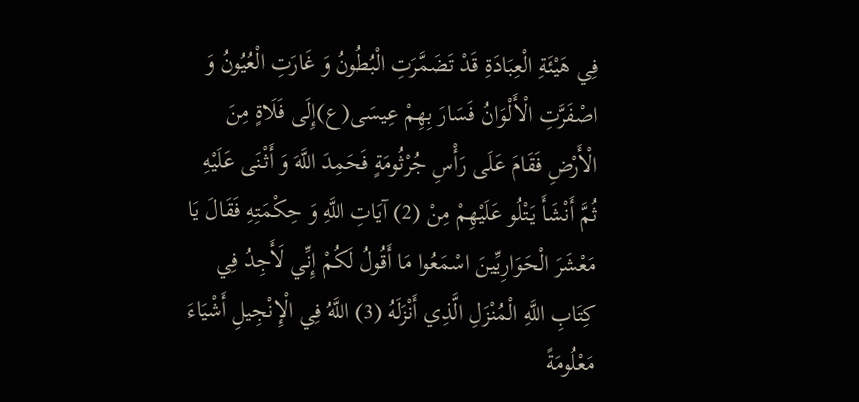فِي هَيْئَةِ الْعِبَادَةِ قَدْ تَضَمَّرَتِ الْبُطُونُ وَ غَارَتِ الْعُيُونُ وَ اصْفَرَّتِ الْأَلْوَانُ فَسَارَ بِهِمْ عِيسَى(ع)إِلَى فَلَاةٍ مِنَ الْأَرْضِ فَقَامَ عَلَى رَأْسِ جُرْثُومَةٍ فَحَمِدَ اللَّهَ وَ أَثْنَى عَلَيْهِ ثُمَّ أَنْشَأَ يَتْلُو عَلَيْهِمْ مِنْ (2) آيَاتِ اللَّهِ وَ حِكْمَتِهِ فَقَالَ يَا مَعْشَرَ الْحَوَارِيِّينَ اسْمَعُوا مَا أَقُولُ لَكُمْ إِنِّي لَأَجِدُ فِي كِتَابِ اللَّهِ الْمُنْزَلِ الَّذِي أَنْزَلَهُ (3) اللَّهُ فِي الْإِنْجِيلِ أَشْيَاءَ مَعْلُومَةً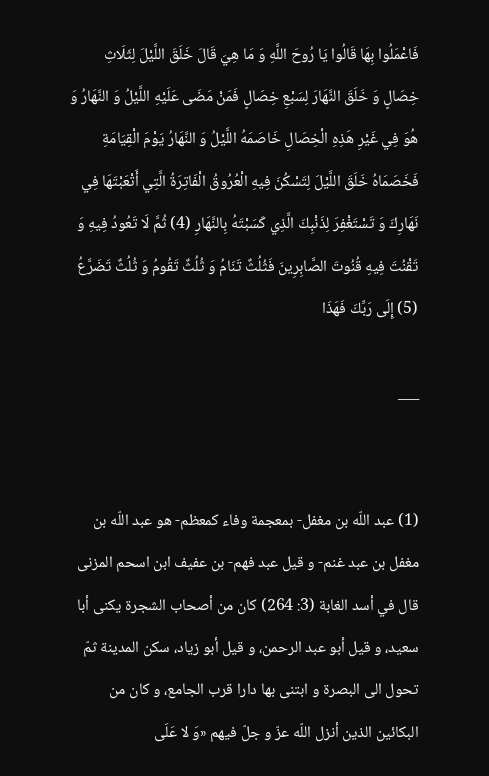فَاعْمَلُوا بِهَا قَالُوا يَا رُوحَ اللَّهِ وَ مَا هِيَ قَالَ خَلَقَ اللَّيْلَ لِثَلَاثِ خِصَالٍ وَ خَلَقَ النَّهَارَ لِسَبْعِ خِصَالٍ فَمَنْ مَضَى عَلَيْهِ اللَّيْلُ وَ النَّهَارُ وَ هُوَ فِي غَيْرِ هَذِهِ الْخِصَالِ خَاصَمَهُ اللَّيْلُ وَ النَّهَارُ يَوْمَ الْقِيَامَةِ فَخَصَمَاهُ خَلَقَ اللَّيْلَ لِتَسْكُنَ فِيهِ الْعُرُوقُ الْفَاتِرَةُ الَّتِي أَتْعَبْتَهَا فِي نَهَارِكَ وَ تَسْتَغْفِرَ لِذَنْبِكَ الَّذِي كَسَبْتَهُ بِالنَّهَارِ (4) ثُمَّ لَا تَعُودُ فِيهِ وَ تَقْنُتَ فِيهِ قُنُوتَ الصَّابِرِينَ فَثُلُثٌ تَنَامُ وَ ثُلُثٌ تَقُومُ وَ ثُلُثٌ تَضَرَّعُ (5) إِلَى رَبِّكَ فَهَذَا

___


(1) عبد اللّه بن مغفل- بمعجمة وفاء كمعظم- هو عبد اللّه بن مغفل بن عبد غنم- و قيل عبد فهم- بن عفيف ابن اسحم المزنى قال في أسد الغابة (3: 264) كان من أصحاب الشجرة يكنى أبا سعيد، و قيل أبو عبد الرحمن، و قيل أبو زياد، سكن المدينة ثمّ تحول الى البصرة و ابتنى بها دارا قرب الجامع، و كان من البكائين الذين أنزل اللّه عزّ و جلّ فيهم «وَ لا عَلَى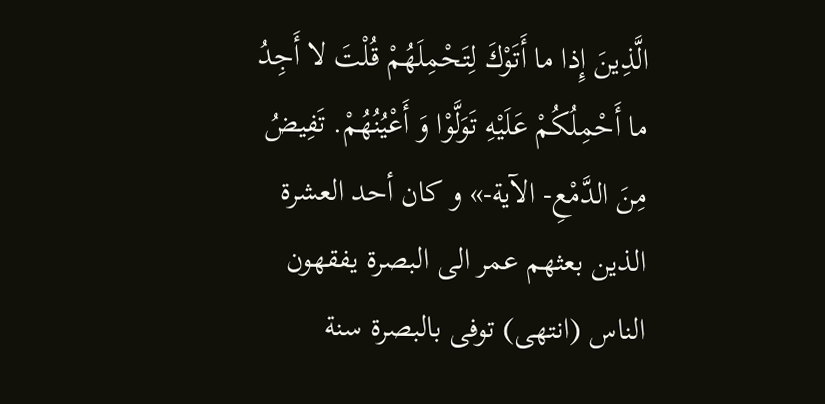الَّذِينَ إِذا ما أَتَوْكَ لِتَحْمِلَهُمْ قُلْتَ لا أَجِدُ ما أَحْمِلُكُمْ عَلَيْهِ تَوَلَّوْا وَ أَعْيُنُهُمْ. تَفِيضُ مِنَ الدَّمْعِ- الآية-» و كان أحد العشرة الذين بعثهم عمر الى البصرة يفقهون الناس (انتهى) توفى بالبصرة سنة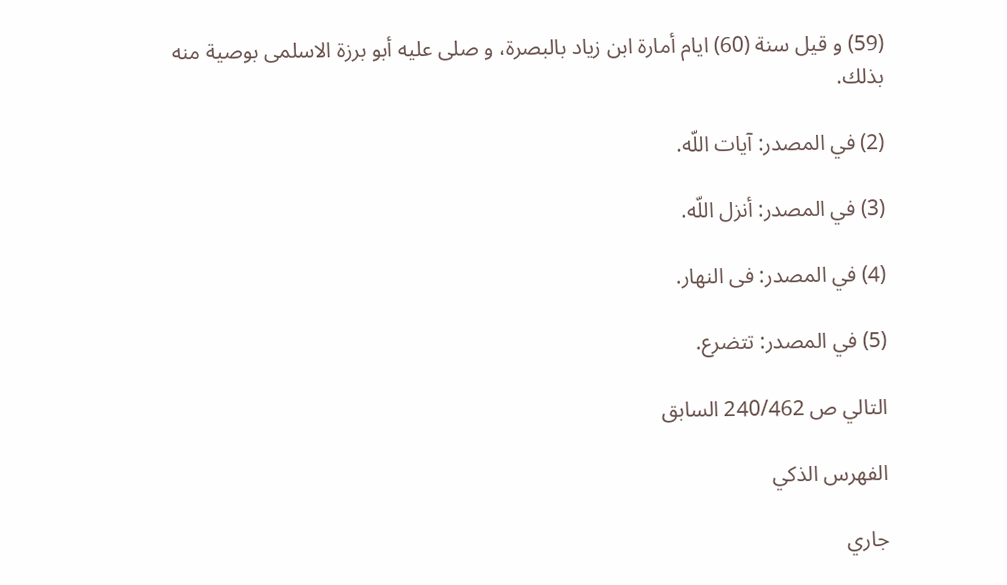(59) و قيل سنة (60) ايام أمارة ابن زياد بالبصرة، و صلى عليه أبو برزة الاسلمى بوصية منه بذلك.

(2) في المصدر: آيات اللّه.

(3) في المصدر: أنزل اللّه.

(4) في المصدر: فى النهار.

(5) في المصدر: تتضرع.

التالي ص 240/462 السابق

الفهرس الذكي

جاري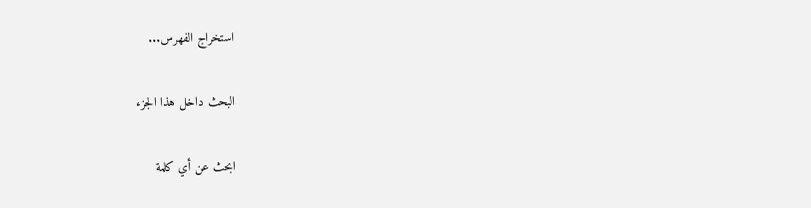استخراج الفهرس...

البحث داخل هذا الجزء

ابحث عن أي كلمة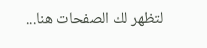لتظهر لك الصفحات هنا...